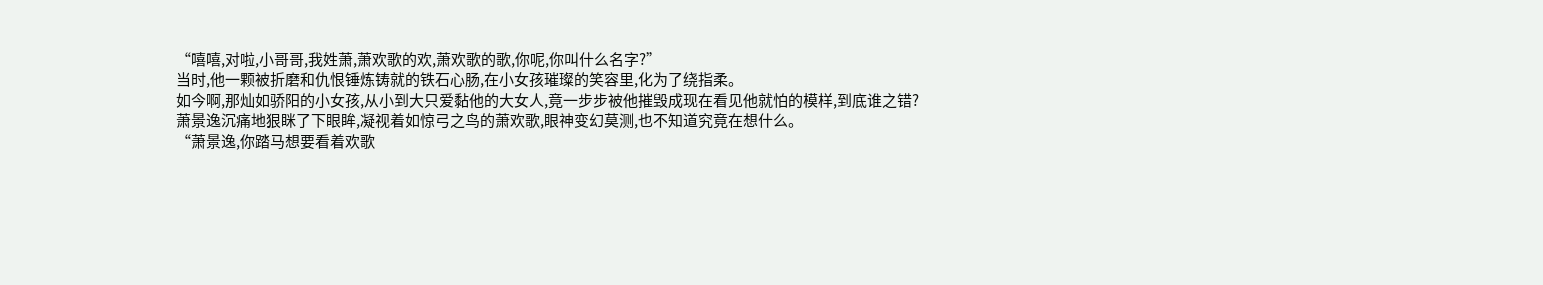“嘻嘻,对啦,小哥哥,我姓萧,萧欢歌的欢,萧欢歌的歌,你呢,你叫什么名字?”
当时,他一颗被折磨和仇恨锤炼铸就的铁石心肠,在小女孩璀璨的笑容里,化为了绕指柔。
如今啊,那灿如骄阳的小女孩,从小到大只爱黏他的大女人,竟一步步被他摧毁成现在看见他就怕的模样,到底谁之错?
萧景逸沉痛地狠眯了下眼眸,凝视着如惊弓之鸟的萧欢歌,眼神变幻莫测,也不知道究竟在想什么。
“萧景逸,你踏马想要看着欢歌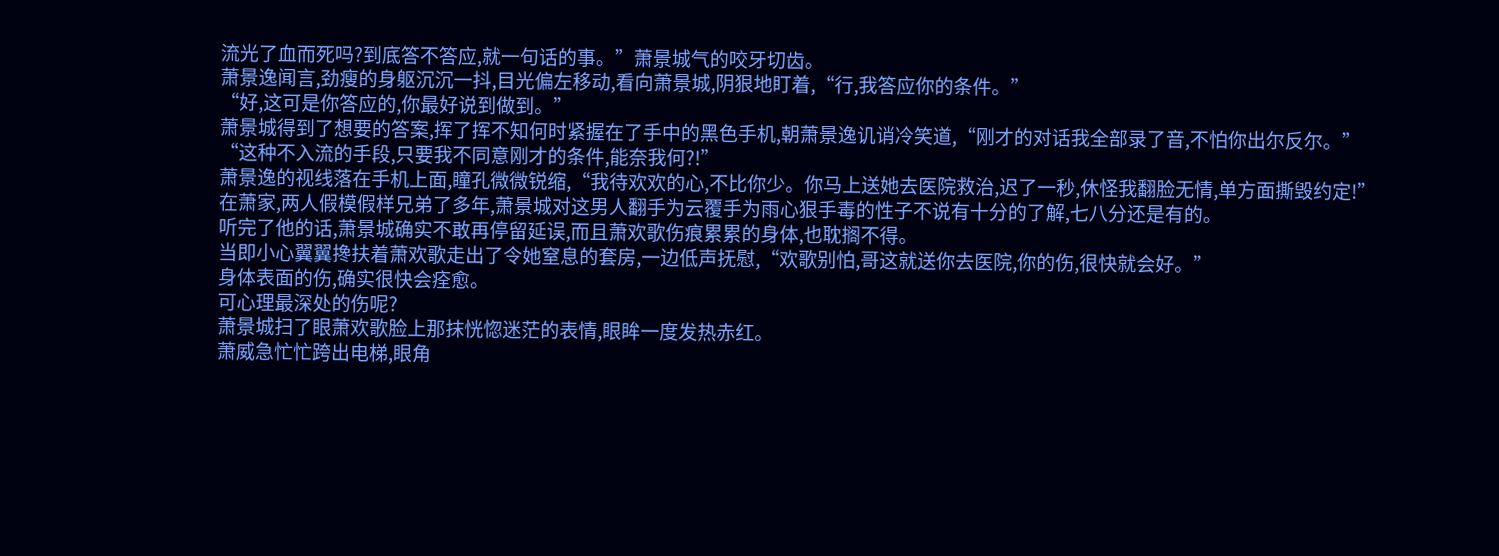流光了血而死吗?到底答不答应,就一句话的事。”萧景城气的咬牙切齿。
萧景逸闻言,劲瘦的身躯沉沉一抖,目光偏左移动,看向萧景城,阴狠地盯着,“行,我答应你的条件。”
“好,这可是你答应的,你最好说到做到。”
萧景城得到了想要的答案,挥了挥不知何时紧握在了手中的黑色手机,朝萧景逸讥诮冷笑道,“刚才的对话我全部录了音,不怕你出尔反尔。”
“这种不入流的手段,只要我不同意刚才的条件,能奈我何?!”
萧景逸的视线落在手机上面,瞳孔微微锐缩,“我待欢欢的心,不比你少。你马上送她去医院救治,迟了一秒,休怪我翻脸无情,单方面撕毁约定!”
在萧家,两人假模假样兄弟了多年,萧景城对这男人翻手为云覆手为雨心狠手毒的性子不说有十分的了解,七八分还是有的。
听完了他的话,萧景城确实不敢再停留延误,而且萧欢歌伤痕累累的身体,也耽搁不得。
当即小心翼翼搀扶着萧欢歌走出了令她窒息的套房,一边低声抚慰,“欢歌别怕,哥这就送你去医院,你的伤,很快就会好。”
身体表面的伤,确实很快会痊愈。
可心理最深处的伤呢?
萧景城扫了眼萧欢歌脸上那抹恍惚迷茫的表情,眼眸一度发热赤红。
萧威急忙忙跨出电梯,眼角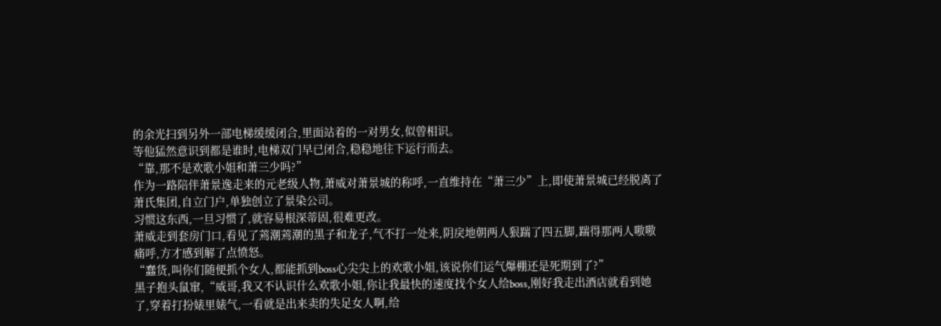的余光扫到另外一部电梯缓缓闭合,里面站着的一对男女,似曾相识。
等他猛然意识到都是谁时,电梯双门早已闭合,稳稳地往下运行而去。
“靠,那不是欢歌小姐和萧三少吗?”
作为一路陪伴萧景逸走来的元老级人物,萧威对萧景城的称呼,一直维持在“萧三少”上,即使萧景城已经脱离了萧氏集团,自立门户,单独创立了景染公司。
习惯这东西,一旦习惯了,就容易根深蒂固,很难更改。
萧威走到套房门口,看见了蔫潮蔫潮的黑子和龙子,气不打一处来,阴戾地朝两人狠踹了四五脚,踹得那两人嗷嗷痛呼,方才感到解了点愤怒。
“蠢货,叫你们随便抓个女人,都能抓到boss心尖尖上的欢歌小姐,该说你们运气爆棚还是死期到了?”
黑子抱头鼠窜,“威哥,我又不认识什么欢歌小姐,你让我最快的速度找个女人给boss,刚好我走出酒店就看到她了,穿着打扮婊里婊气,一看就是出来卖的失足女人啊,给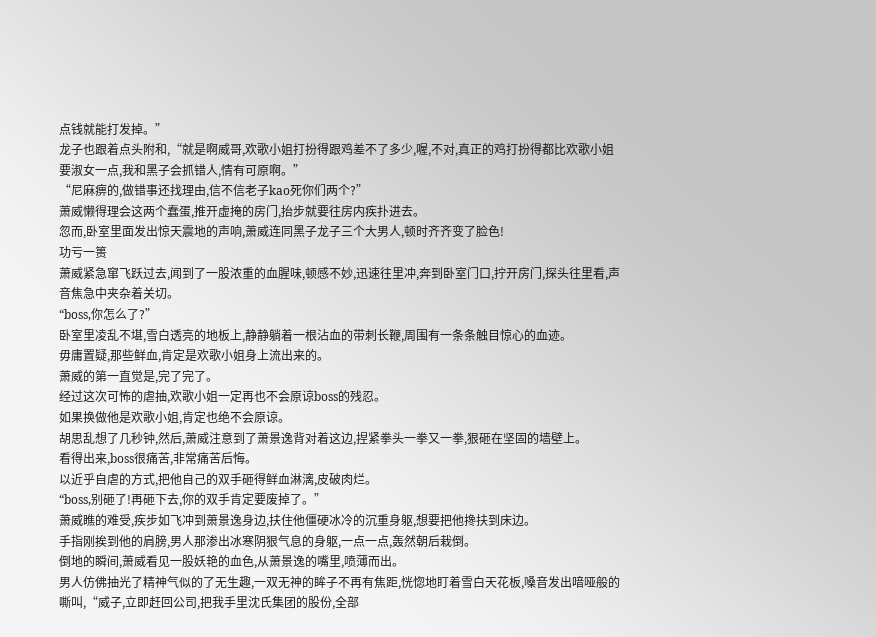点钱就能打发掉。”
龙子也跟着点头附和,“就是啊威哥,欢歌小姐打扮得跟鸡差不了多少,喔,不对,真正的鸡打扮得都比欢歌小姐要淑女一点,我和黑子会抓错人,情有可原啊。”
“尼麻痹的,做错事还找理由,信不信老子kao死你们两个?”
萧威懒得理会这两个蠢蛋,推开虚掩的房门,抬步就要往房内疾扑进去。
忽而,卧室里面发出惊天震地的声响,萧威连同黑子龙子三个大男人,顿时齐齐变了脸色!
功亏一篑
萧威紧急窜飞跃过去,闻到了一股浓重的血腥味,顿感不妙,迅速往里冲,奔到卧室门口,拧开房门,探头往里看,声音焦急中夹杂着关切。
“boss,你怎么了?”
卧室里凌乱不堪,雪白透亮的地板上,静静躺着一根沾血的带刺长鞭,周围有一条条触目惊心的血迹。
毋庸置疑,那些鲜血,肯定是欢歌小姐身上流出来的。
萧威的第一直觉是,完了完了。
经过这次可怖的虐抽,欢歌小姐一定再也不会原谅boss的残忍。
如果换做他是欢歌小姐,肯定也绝不会原谅。
胡思乱想了几秒钟,然后,萧威注意到了萧景逸背对着这边,捏紧拳头一拳又一拳,狠砸在坚固的墙壁上。
看得出来,boss很痛苦,非常痛苦后悔。
以近乎自虐的方式,把他自己的双手砸得鲜血淋漓,皮破肉烂。
“boss,别砸了!再砸下去,你的双手肯定要废掉了。”
萧威瞧的难受,疾步如飞冲到萧景逸身边,扶住他僵硬冰冷的沉重身躯,想要把他搀扶到床边。
手指刚挨到他的肩膀,男人那渗出冰寒阴狠气息的身躯,一点一点,轰然朝后栽倒。
倒地的瞬间,萧威看见一股妖艳的血色,从萧景逸的嘴里,喷薄而出。
男人仿佛抽光了精神气似的了无生趣,一双无神的眸子不再有焦距,恍惚地盯着雪白天花板,嗓音发出喑哑般的嘶叫,“威子,立即赶回公司,把我手里沈氏集团的股份,全部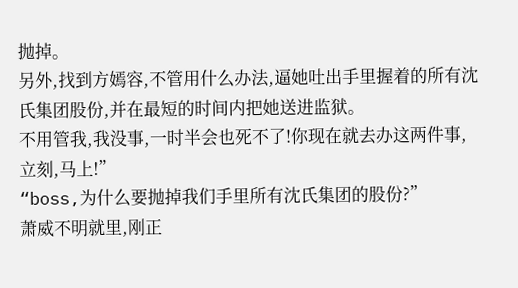抛掉。
另外,找到方嫣容,不管用什么办法,逼她吐出手里握着的所有沈氏集团股份,并在最短的时间内把她送进监狱。
不用管我,我没事,一时半会也死不了!你现在就去办这两件事,立刻,马上!”
“boss,为什么要抛掉我们手里所有沈氏集团的股份?”
萧威不明就里,刚正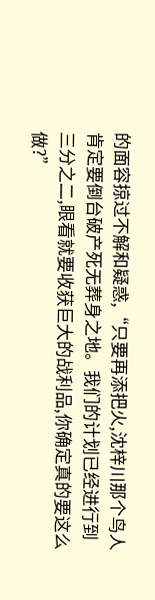的面容掠过不解和疑惑,“只要再添把火,沈梓川那个鸟人肯定要倒台破产死无葬身之地。我们的计划已经进行到三分之二,眼看就要收获巨大的战利品,你确定真的要这么做?”